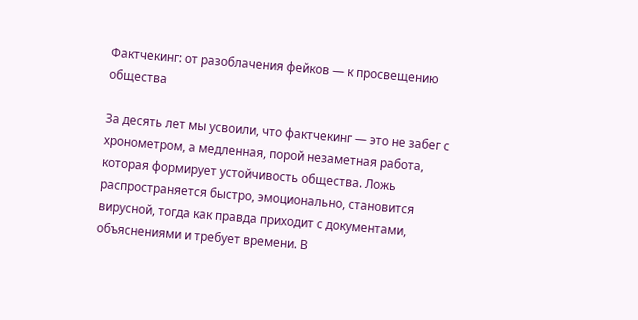Фактчекинг: от разоблачения фейков — к просвещению общества

За десять лет мы усвоили, что фактчекинг — это не забег с хронометром, а медленная, порой незаметная работа, которая формирует устойчивость общества. Ложь распространяется быстро, эмоционально, становится вирусной, тогда как правда приходит с документами, объяснениями и требует времени. В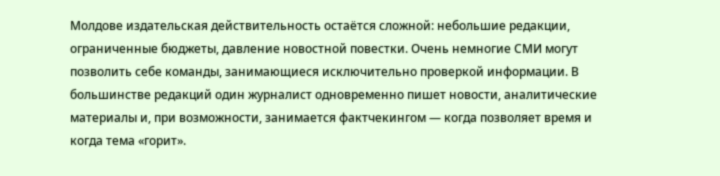Молдове издательская действительность остаётся сложной: небольшие редакции, ограниченные бюджеты, давление новостной повестки. Очень немногие СМИ могут позволить себе команды, занимающиеся исключительно проверкой информации. В большинстве редакций один журналист одновременно пишет новости, аналитические материалы и, при возможности, занимается фактчекингом — когда позволяет время и когда тема «горит».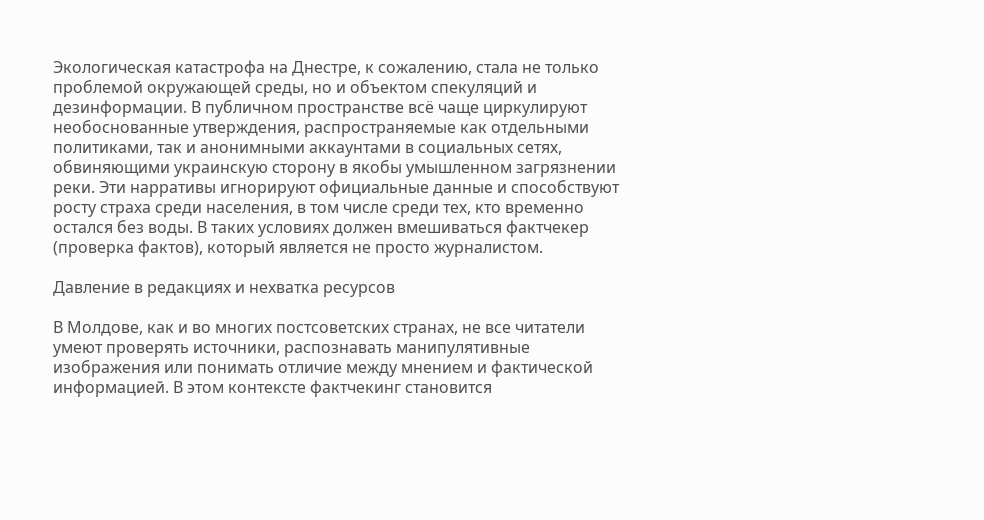Экологическая катастрофа на Днестре, к сожалению, стала не только проблемой окружающей среды, но и объектом спекуляций и дезинформации. В публичном пространстве всё чаще циркулируют необоснованные утверждения, распространяемые как отдельными политиками, так и анонимными аккаунтами в социальных сетях, обвиняющими украинскую сторону в якобы умышленном загрязнении реки. Эти нарративы игнорируют официальные данные и способствуют росту страха среди населения, в том числе среди тех, кто временно остался без воды. В таких условиях должен вмешиваться фактчекер (проверка фактов), который является не просто журналистом.

Давление в редакциях и нехватка ресурсов

В Молдове, как и во многих постсоветских странах, не все читатели умеют проверять источники, распознавать манипулятивные изображения или понимать отличие между мнением и фактической информацией. В этом контексте фактчекинг становится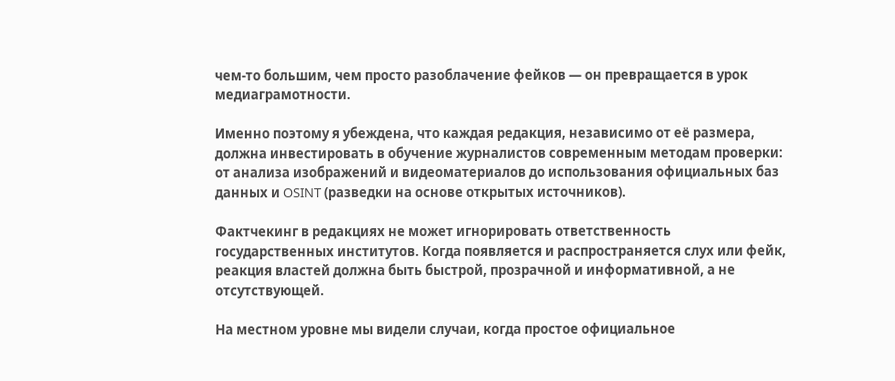чем-то большим, чем просто разоблачение фейков — он превращается в урок медиаграмотности.

Именно поэтому я убеждена, что каждая редакция, независимо от её размера, должна инвестировать в обучение журналистов современным методам проверки: от анализа изображений и видеоматериалов до использования официальных баз данных и OSINT (разведки на основе открытых источников).

Фактчекинг в редакциях не может игнорировать ответственность государственных институтов. Когда появляется и распространяется слух или фейк, реакция властей должна быть быстрой, прозрачной и информативной, а не отсутствующей.

На местном уровне мы видели случаи, когда простое официальное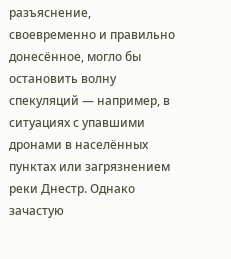разъяснение, своевременно и правильно донесённое, могло бы остановить волну спекуляций — например, в ситуациях с упавшими дронами в населённых пунктах или загрязнением реки Днестр. Однако зачастую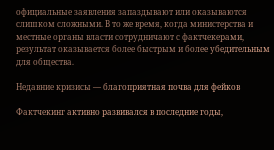официальные заявления запаздывают или оказываются слишком сложными. В то же время, когда министерства и местные органы власти сотрудничают с фактчекерами, результат оказывается более быстрым и более убедительным для общества.

Недавние кризисы — благоприятная почва для фейков

Фактчекинг активно развивался в последние годы,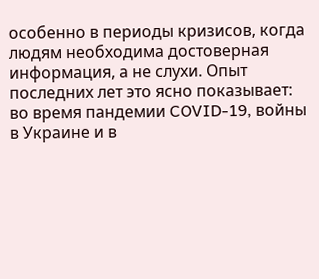особенно в периоды кризисов, когда людям необходима достоверная информация, а не слухи. Опыт последних лет это ясно показывает: во время пандемии COVID-19, войны в Украине и в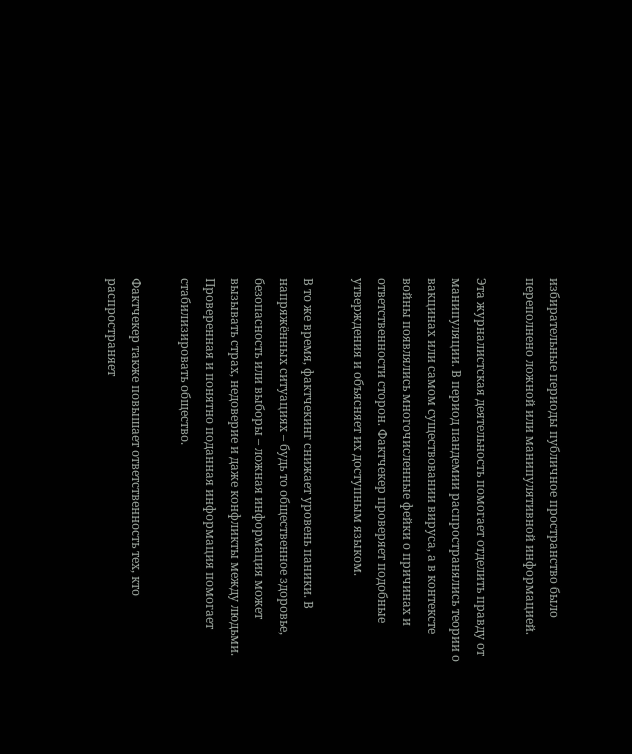избирательные периоды публичное пространство было переполнено ложной или манипулятивной информацией.

Эта журналистская деятельность помогает отделить правду от манипуляции. В период пандемии распространялись теории о вакцинах или самом существовании вируса, а в контексте войны появлялись многочисленные фейки о причинах и ответственности сторон. Фактчекер проверяет подобные утверждения и объясняет их доступным языком.

В то же время, фактчекинг снижает уровень паники. В напряжённых ситуациях – будь то общественное здоровье, безопасность или выборы – ложная информация может вызывать страх, недоверие и даже конфликты между людьми. Проверенная и понятно поданная информация помогает стабилизировать общество.

Фактчекер также повышает ответственность тех, кто распространяет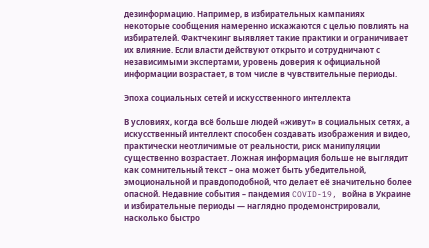дезинформацию. Например, в избирательных кампаниях некоторые сообщения намеренно искажаются с целью повлиять на избирателей. Фактчекинг выявляет такие практики и ограничивает их влияние. Если власти действуют открыто и сотрудничают с независимыми экспертами, уровень доверия к официальной информации возрастает, в том числе в чувствительные периоды.

Эпоха социальных сетей и искусственного интеллекта

В условиях, когда всё больше людей «живут» в социальных сетях, а искусственный интеллект способен создавать изображения и видео, практически неотличимые от реальности, риск манипуляции существенно возрастает. Ложная информация больше не выглядит как сомнительный текст – она может быть убедительной, эмоциональной и правдоподобной, что делает её значительно более опасной. Недавние события – пандемия COVID-19, война в Украине и избирательные периоды — наглядно продемонстрировали, насколько быстро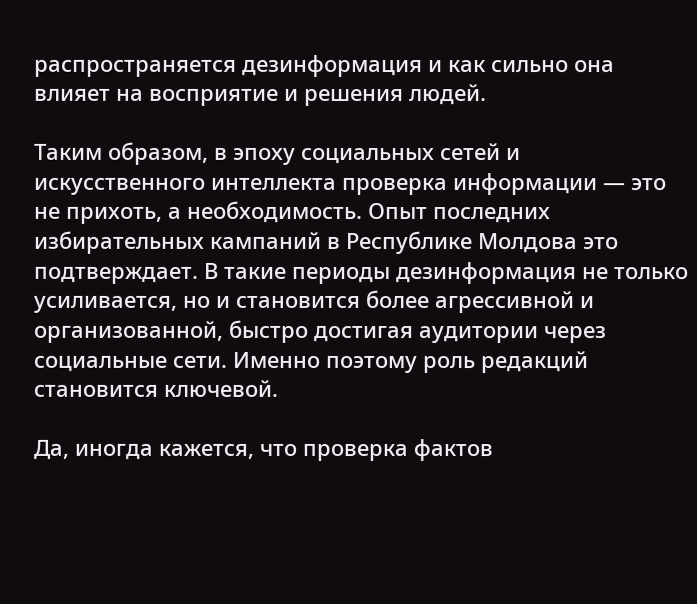распространяется дезинформация и как сильно она влияет на восприятие и решения людей.

Таким образом, в эпоху социальных сетей и искусственного интеллекта проверка информации — это не прихоть, а необходимость. Опыт последних избирательных кампаний в Республике Молдова это подтверждает. В такие периоды дезинформация не только усиливается, но и становится более агрессивной и организованной, быстро достигая аудитории через социальные сети. Именно поэтому роль редакций становится ключевой.

Да, иногда кажется, что проверка фактов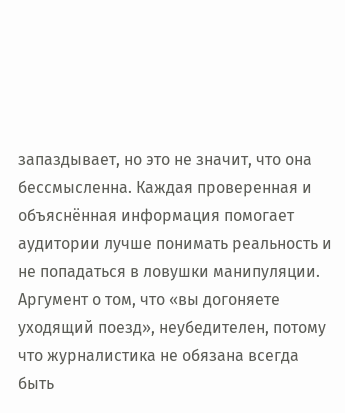запаздывает, но это не значит, что она бессмысленна. Каждая проверенная и объяснённая информация помогает аудитории лучше понимать реальность и не попадаться в ловушки манипуляции. Аргумент о том, что «вы догоняете уходящий поезд», неубедителен, потому что журналистика не обязана всегда быть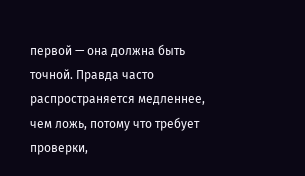первой — она должна быть точной. Правда часто распространяется медленнее, чем ложь, потому что требует проверки,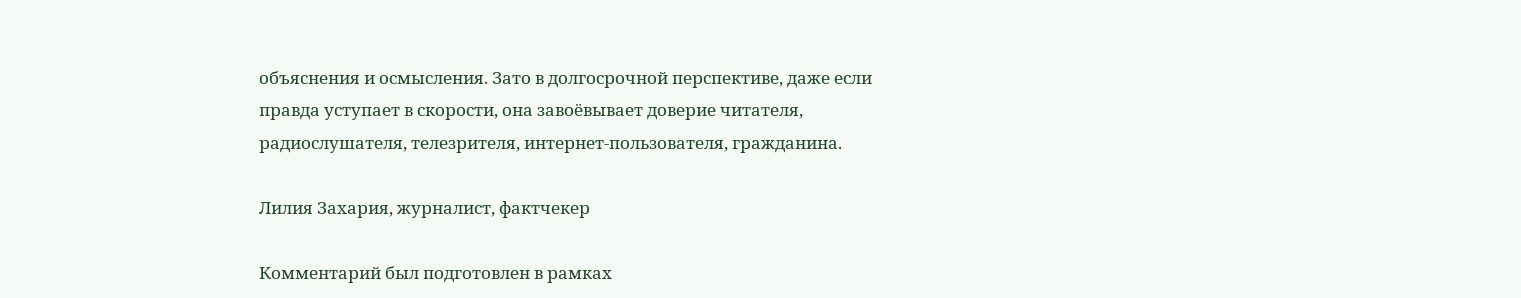объяснения и осмысления. Зато в долгосрочной перспективе, даже если правда уступает в скорости, она завоёвывает доверие читателя, радиослушателя, телезрителя, интернет-пользователя, гражданина.

Лилия Захария, журналист, фактчекер

Комментарий был подготовлен в рамках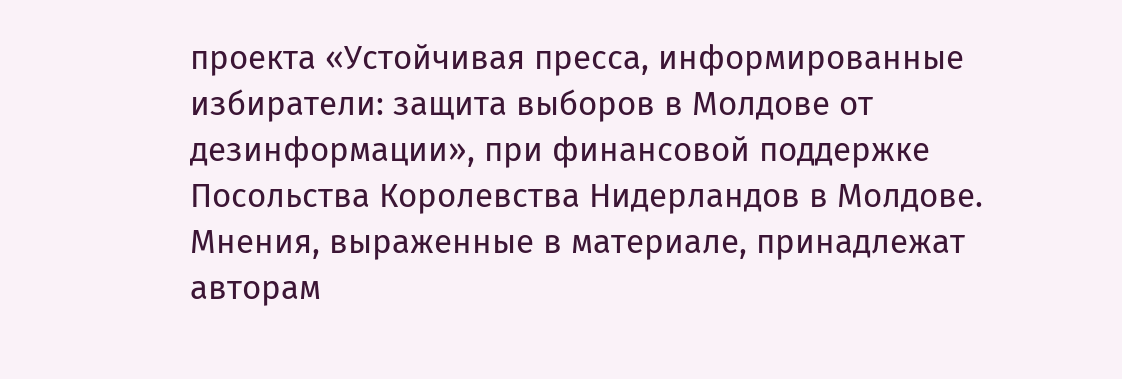проекта «Устойчивая пресса, информированные избиратели: защита выборов в Молдове от дезинформации», при финансовой поддержке Посольства Королевства Нидерландов в Молдове. Мнения, выраженные в материале, принадлежат авторам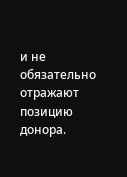и не обязательно отражают позицию донора.